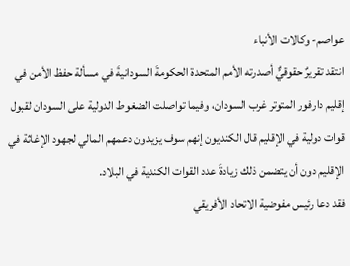عواصم- وكالات الأنباء
انتقد تقريرٌ حقوقيٌّ أصدرته الأمم المتحدة الحكومةَ السودانيةَ في مسألة حفظ الأمن في إقليم دارفور المتوتر غرب السودان، وفيما تواصلت الضغوط الدولية على السودان لقبول قوات دولية في الإقليم قال الكنديون إنهم سوف يزيدون دعمهم المالي لجهود الإغاثة في الإقليم دون أن يتضمن ذلك زيادةَ عدد القوات الكندية في البلاد.
فقد دعا رئيس مفوضية الاتحاد الأفريقي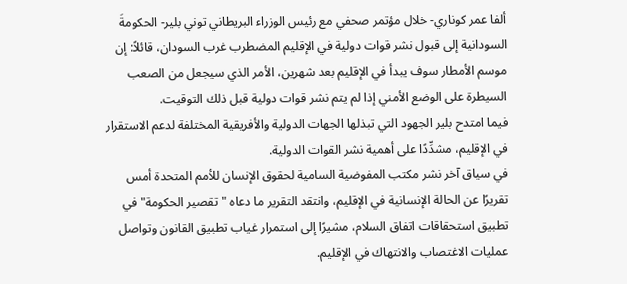ألفا عمر كوناري- خلال مؤتمر صحفي مع رئيس الوزراء البريطاني توني بلير- الحكومةَ السودانية إلى قبول نشر قوات دولية في الإقليم المضطرب غرب السودان، قائلاً: إن موسم الأمطار سوف يبدأ في الإقليم بعد شهرين، الأمر الذي سيجعل من الصعب السيطرة على الوضع الأمني إذا لم يتم نشر قوات دولية قبل ذلك التوقيت.
فيما امتدح بلير الجهود التي تبذلها الجهات الدولية والأفريقية المختلفة لدعم الاستقرار في الإقليم، مشدِّدًا على أهمية نشر القوات الدولية.
في سياق آخر نشر مكتب المفوضية السامية لحقوق الإنسان للأمم المتحدة أمس تقريرًا عن الحالة الإنسانية في الإقليم، وانتقد التقرير ما دعاه "تقصير الحكومة" في تطبيق استحقاقات اتفاق السلام، مشيرًا إلى استمرار غياب تطبيق القانون وتواصل عمليات الاغتصاب والانتهاك في الإقليم.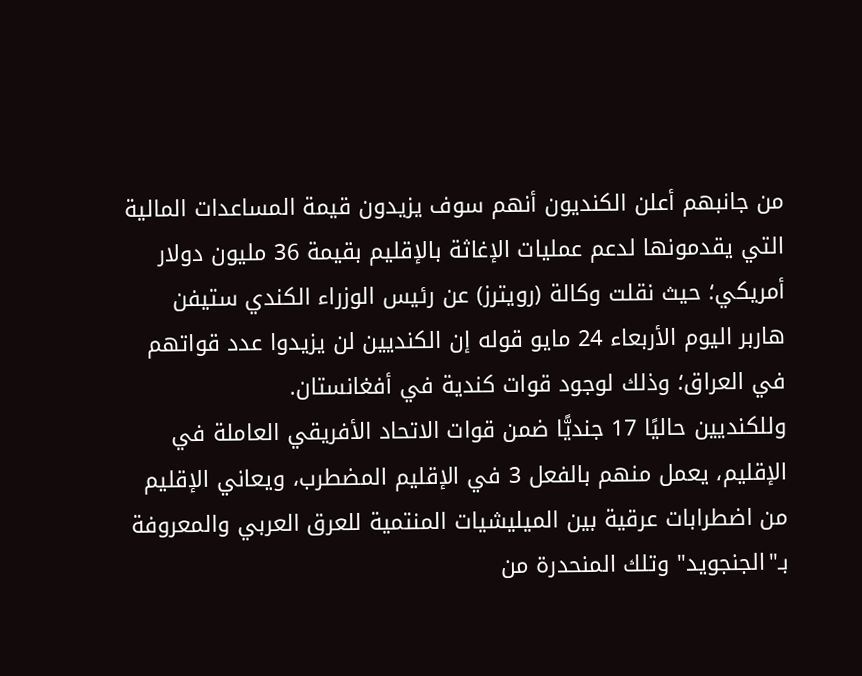من جانبهم أعلن الكنديون أنهم سوف يزيدون قيمة المساعدات المالية التي يقدمونها لدعم عمليات الإغاثة بالإقليم بقيمة 36 مليون دولار أمريكي؛ حيث نقلت وكالة (رويترز) عن رئيس الوزراء الكندي ستيفن هاربر اليوم الأربعاء 24 مايو قوله إن الكنديين لن يزيدوا عدد قواتهم في العراق؛ وذلك لوجود قوات كندية في أفغانستان.
وللكنديين حاليًا 17 جنديًّا ضمن قوات الاتحاد الأفريقي العاملة في الإقليم، يعمل منهم بالفعل 3 في الإقليم المضطرب، ويعاني الإقليم من اضطرابات عرقية بين الميليشيات المنتمية للعرق العربي والمعروفة بـ"الجنجويد" وتلك المنحدرة من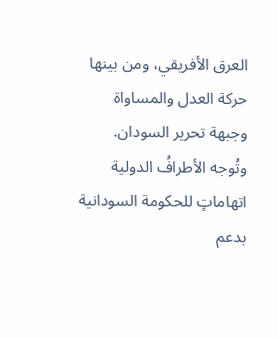العرق الأفريقي، ومن بينها حركة العدل والمساواة وجبهة تحرير السودان.
وتُوجه الأطرافُ الدولية اتهاماتٍ للحكومة السودانية بدعم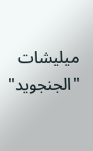ميليشات "الجنجويد"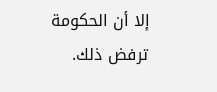إلا أن الحكومة ترفض ذلك.